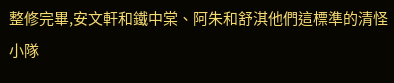整修完畢,安文軒和鐵中棠、阿朱和舒淇他們這標準的清怪小隊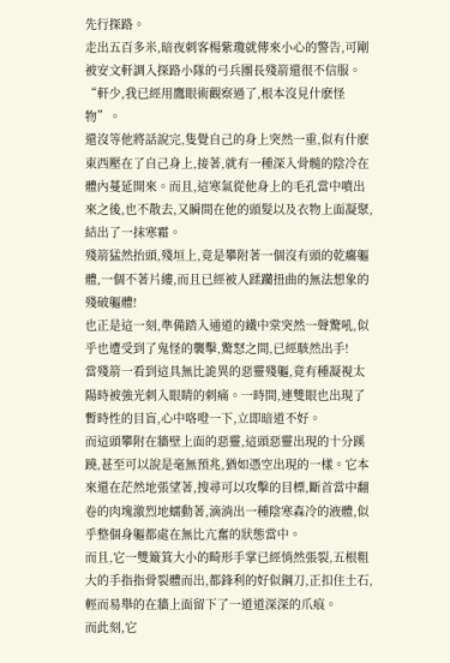先行探路。
走出五百多米,暗夜刺客楊紫瓊就傳來小心的警告,可剛被安文軒調入探路小隊的弓兵團長殘箭還很不信服。
“軒少,我已經用鷹眼術觀察過了,根本沒見什麽怪物”。
還沒等他將話說完,隻覺自己的身上突然一重,似有什麽東西壓在了自己身上,接著,就有一種深入骨髓的陰冷在體內蔓延開來。而且,這寒氣從他身上的毛孔當中噴出來之後,也不散去,又瞬間在他的頭髮以及衣物上面凝聚,結出了一抹寒霜。
殘箭猛然抬頭,殘垣上,竟是攀附著一個沒有頭的乾癟軀體,一個不著片縷,而且已經被人蹂躪扭曲的無法想象的殘破軀體!
也正是這一刻,準備踏入通道的鐵中棠突然一聲驚吼,似乎也遭受到了鬼怪的襲擊,驚怒之間,已經駭然出手!
當殘箭一看到這具無比詭異的惡靈殘軀,竟有種凝視太陽時被強光刺入眼睛的刺痛。一時間,連雙眼也出現了暫時性的目盲,心中咯噔一下,立即暗道不好。
而這頭攀附在牆壁上面的惡靈,這頭惡靈出現的十分蹊蹺,甚至可以說是毫無預兆,猶如憑空出現的一樣。它本來還在茫然地張望著,搜尋可以攻擊的目標,斷首當中翻卷的肉塊激烈地蠕動著,滴淌出一種陰寒森冷的液體,似乎整個身軀都處在無比亢奮的狀態當中。
而且,它一雙簸箕大小的畸形手掌已經悄然張裂,五根粗大的手指指骨裂體而出,都鋒利的好似鋼刀,正扣住土石,輕而易舉的在牆上面留下了一道道深深的爪痕。
而此刻,它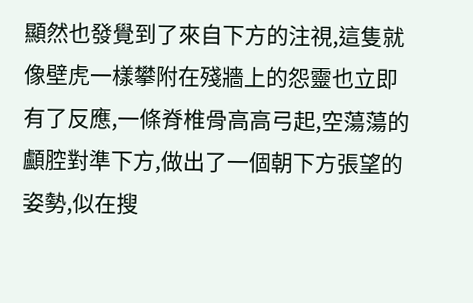顯然也發覺到了來自下方的注視,這隻就像壁虎一樣攀附在殘牆上的怨靈也立即有了反應,一條脊椎骨高高弓起,空蕩蕩的顱腔對準下方,做出了一個朝下方張望的姿勢,似在搜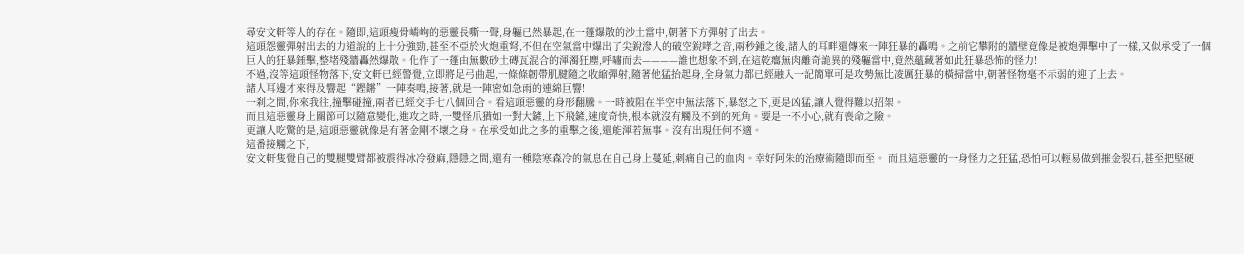尋安文軒等人的存在。隨即,這頭瘦骨嶙峋的惡靈長嘶一聲,身軀已然暴起,在一蓬爆散的沙土當中,朝著下方彈射了出去。
這頭怨靈彈射出去的力道說的上十分強勁,甚至不亞於火炮重弩,不但在空氣當中爆出了尖銳滲人的破空銳哮之音,兩秒鍾之後,諸人的耳畔還傳來一陣狂暴的轟鳴。之前它攀附的牆壁竟像是被炮彈擊中了一樣,又似承受了一個巨人的狂暴錘擊,整堵殘牆轟然爆散。化作了一蓬由無數砂土磚瓦混合的渾濁狂塵,呼嘯而去————誰也想象不到,在這乾癟無肉離奇詭異的殘軀當中,竟然蘊藏著如此狂暴恐怖的怪力!
不過,沒等這頭怪物落下,安文軒已經警覺,立即將足弓曲起,一條條韌帶肌腱隨之收縮彈射,隨著他猛抬起身,全身氣力都已經融入一記簡單可是攻勢無比凌厲狂暴的橫掃當中,朝著怪物毫不示弱的迎了上去。
諸人耳邊才來得及響起“鏗鏘”一陣奏鳴,接著,就是一陣密如急雨的連綿巨響!
一刹之間,你來我往,撞擊碰撞,兩者已經交手七八個回合。看這頭惡靈的身形翻騰。一時被阻在半空中無法落下,暴怒之下,更是凶猛,讓人覺得難以招架。
而且這惡靈身上關節可以隨意變化,進攻之時,一雙怪爪猶如一對大鏟,上下飛鏟,速度奇快,根本就沒有觸及不到的死角。要是一不小心,就有喪命之險。
更讓人吃驚的是,這頭惡靈就像是有著金剛不壞之身。在承受如此之多的重擊之後,還能渾若無事。沒有出現任何不適。
這番接觸之下,
安文軒隻覺自己的雙腿雙臂都被震得冰冷發麻,隱隱之間,還有一種陰寒森冷的氣息在自己身上蔓延,刺痛自己的血肉。幸好阿朱的治療術隨即而至。 而且這惡靈的一身怪力之狂猛,恐怕可以輕易做到摧金裂石,甚至把堅硬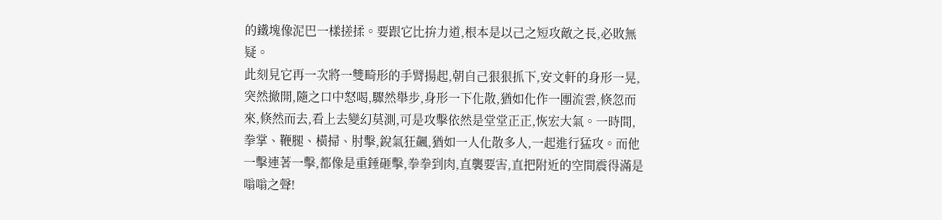的鐵塊像泥巴一樣搓揉。要跟它比拚力道,根本是以己之短攻敵之長,必敗無疑。
此刻見它再一次將一雙畸形的手臂揚起,朝自己狠狠抓下,安文軒的身形一晃,突然撤開,隨之口中怒喝,驟然舉步,身形一下化散,猶如化作一團流雲,倏忽而來,倏然而去,看上去變幻莫測,可是攻擊依然是堂堂正正,恢宏大氣。一時間,拳掌、鞭腿、橫掃、肘擊,銳氣狂飆,猶如一人化散多人,一起進行猛攻。而他一擊連著一擊,都像是重錘砸擊,拳拳到肉,直襲要害,直把附近的空間震得滿是嗡嗡之聲!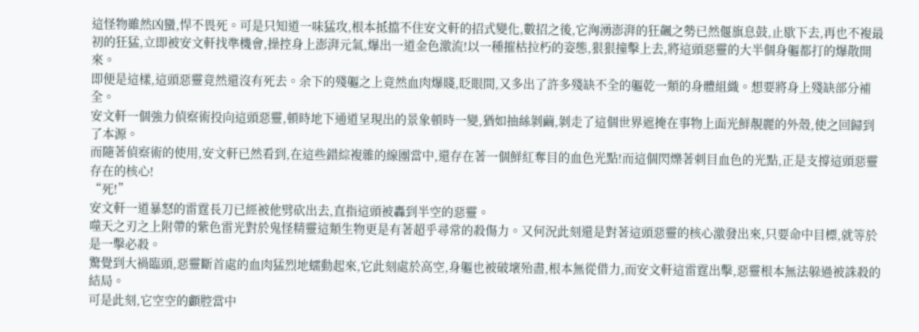這怪物雖然凶蠻,悍不畏死。可是只知道一味猛攻,根本抵擋不住安文軒的招式變化,數招之後,它洶湧澎湃的狂飆之勢已然偃旗息鼓,止歇下去,再也不複最初的狂猛,立即被安文軒找準機會,操控身上澎湃元氣,爆出一道金色激流!以一種摧枯拉朽的姿態,狠狠撞擊上去,將這頭惡靈的大半個身軀都打的爆散開來。
即便是這樣,這頭惡靈竟然還沒有死去。余下的殘軀之上竟然血肉爆賤,眨眼間,又多出了許多殘缺不全的軀乾一類的身體組織。想要將身上殘缺部分補全。
安文軒一個強力偵察術投向這頭惡靈,頓時地下通道呈現出的景象頓時一變,猶如抽絲剝繭,剝走了這個世界遮掩在事物上面光鮮靚麗的外殼,使之回歸到了本源。
而隨著偵察術的使用,安文軒已然看到,在這些錯綜複雜的線團當中,還存在著一個鮮紅奪目的血色光點!而這個閃爍著刺目血色的光點,正是支撐這頭惡靈存在的核心!
“死!”
安文軒一道暴怒的雷霆長刀已經被他劈砍出去,直指這頭被轟到半空的惡靈。
噬天之刃之上附帶的紫色雷光對於鬼怪精靈這類生物更是有著超乎尋常的殺傷力。又何況此刻還是對著這頭惡靈的核心激發出來,只要命中目標,就等於是一擊必殺。
驚覺到大禍臨頭,惡靈斷首處的血肉猛烈地蠕動起來,它此刻處於高空,身軀也被破壞殆盡,根本無從借力,而安文軒這雷霆出擊,惡靈根本無法躲過被誅殺的結局。
可是此刻,它空空的顱腔當中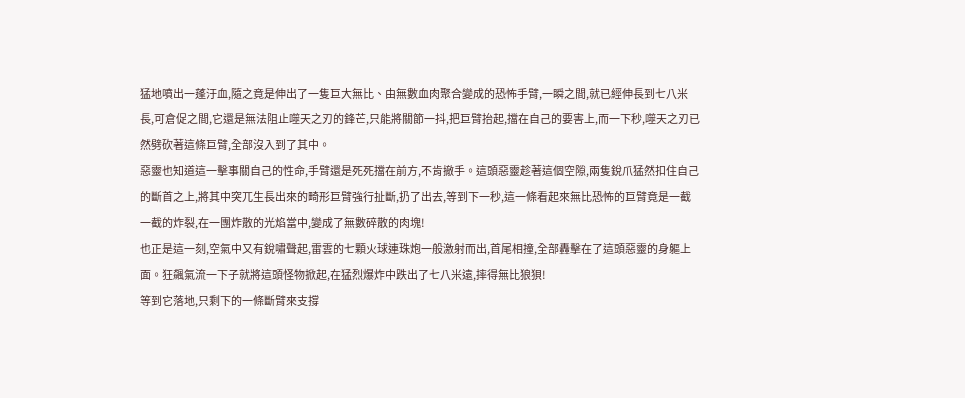猛地噴出一蓬汙血,隨之竟是伸出了一隻巨大無比、由無數血肉聚合變成的恐怖手臂,一瞬之間,就已經伸長到七八米長,可倉促之間,它還是無法阻止噬天之刃的鋒芒,只能將關節一抖,把巨臂抬起,擋在自己的要害上,而一下秒,噬天之刃已然劈砍著這條巨臂,全部沒入到了其中。
惡靈也知道這一擊事關自己的性命,手臂還是死死擋在前方,不肯撤手。這頭惡靈趁著這個空隙,兩隻銳爪猛然扣住自己的斷首之上,將其中突兀生長出來的畸形巨臂強行扯斷,扔了出去,等到下一秒,這一條看起來無比恐怖的巨臂竟是一截一截的炸裂,在一團炸散的光焰當中,變成了無數碎散的肉塊!
也正是這一刻,空氣中又有銳嘯聲起,雷雲的七顆火球連珠炮一般激射而出,首尾相撞,全部轟擊在了這頭惡靈的身軀上面。狂飆氣流一下子就將這頭怪物掀起,在猛烈爆炸中跌出了七八米遠,摔得無比狼狽!
等到它落地,只剩下的一條斷臂來支撐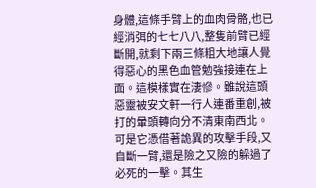身體,這條手臂上的血肉骨骼,也已經消弭的七七八八,整隻前臂已經斷開,就剩下兩三條粗大地讓人覺得惡心的黑色血管勉強接連在上面。這模樣實在淒慘。雖說這頭惡靈被安文軒一行人連番重創,被打的暈頭轉向分不清東南西北。可是它憑借著詭異的攻擊手段,又自斷一臂,還是險之又險的躲過了必死的一擊。其生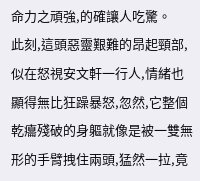命力之頑強,的確讓人吃驚。
此刻,這頭惡靈艱難的昂起頸部,似在怒視安文軒一行人,情緒也顯得無比狂躁暴怒,忽然,它整個乾癟殘破的身軀就像是被一雙無形的手臂拽住兩頭,猛然一拉,竟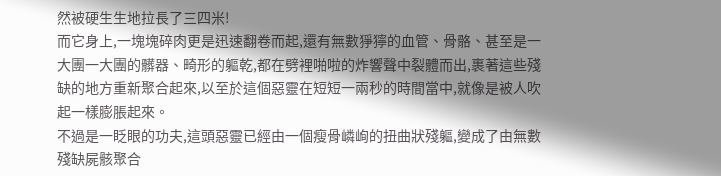然被硬生生地拉長了三四米!
而它身上,一塊塊碎肉更是迅速翻卷而起,還有無數猙獰的血管、骨骼、甚至是一大團一大團的髒器、畸形的軀乾,都在劈裡啪啦的炸響聲中裂體而出,裹著這些殘缺的地方重新聚合起來,以至於這個惡靈在短短一兩秒的時間當中,就像是被人吹起一樣膨脹起來。
不過是一眨眼的功夫,這頭惡靈已經由一個瘦骨嶙峋的扭曲狀殘軀,變成了由無數殘缺屍骸聚合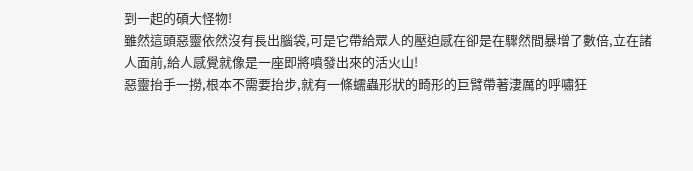到一起的碩大怪物!
雖然這頭惡靈依然沒有長出腦袋,可是它帶給眾人的壓迫感在卻是在驟然間暴增了數倍,立在諸人面前,給人感覺就像是一座即將噴發出來的活火山!
惡靈抬手一撈,根本不需要抬步,就有一條蠕蟲形狀的畸形的巨臂帶著淒厲的呼嘯狂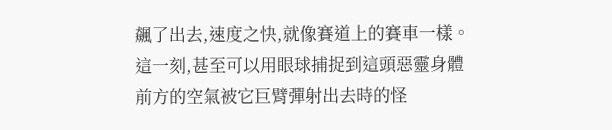飆了出去,速度之快,就像賽道上的賽車一樣。這一刻,甚至可以用眼球捕捉到這頭惡靈身體前方的空氣被它巨臂彈射出去時的怪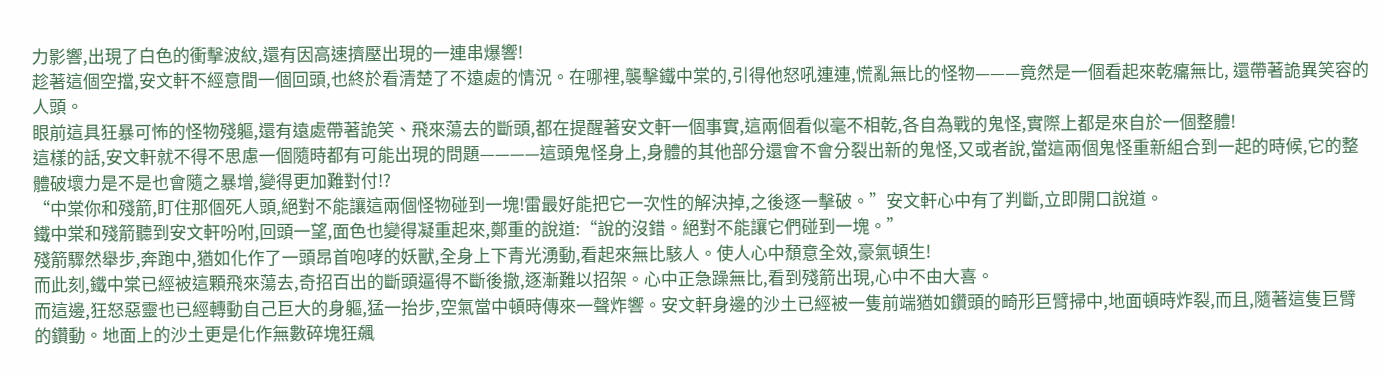力影響,出現了白色的衝擊波紋,還有因高速擠壓出現的一連串爆響!
趁著這個空擋,安文軒不經意間一個回頭,也終於看清楚了不遠處的情況。在哪裡,襲擊鐵中棠的,引得他怒吼連連,慌亂無比的怪物———竟然是一個看起來乾癟無比, 還帶著詭異笑容的人頭。
眼前這具狂暴可怖的怪物殘軀,還有遠處帶著詭笑、飛來蕩去的斷頭,都在提醒著安文軒一個事實,這兩個看似毫不相乾,各自為戰的鬼怪,實際上都是來自於一個整體!
這樣的話,安文軒就不得不思慮一個隨時都有可能出現的問題————這頭鬼怪身上,身體的其他部分還會不會分裂出新的鬼怪,又或者說,當這兩個鬼怪重新組合到一起的時候,它的整體破壞力是不是也會隨之暴增,變得更加難對付!?
“中棠你和殘箭,盯住那個死人頭,絕對不能讓這兩個怪物碰到一塊!雷最好能把它一次性的解決掉,之後逐一擊破。”安文軒心中有了判斷,立即開口說道。
鐵中棠和殘箭聽到安文軒吩咐,回頭一望,面色也變得凝重起來,鄭重的說道:“說的沒錯。絕對不能讓它們碰到一塊。”
殘箭驟然舉步,奔跑中,猶如化作了一頭昂首咆哮的妖獸,全身上下青光湧動,看起來無比駭人。使人心中頹意全效,豪氣頓生!
而此刻,鐵中棠已經被這顆飛來蕩去,奇招百出的斷頭逼得不斷後撤,逐漸難以招架。心中正急躁無比,看到殘箭出現,心中不由大喜。
而這邊,狂怒惡靈也已經轉動自己巨大的身軀,猛一抬步,空氣當中頓時傳來一聲炸響。安文軒身邊的沙土已經被一隻前端猶如鑽頭的畸形巨臂掃中,地面頓時炸裂,而且,隨著這隻巨臂的鑽動。地面上的沙土更是化作無數碎塊狂飆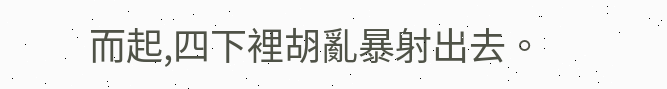而起,四下裡胡亂暴射出去。